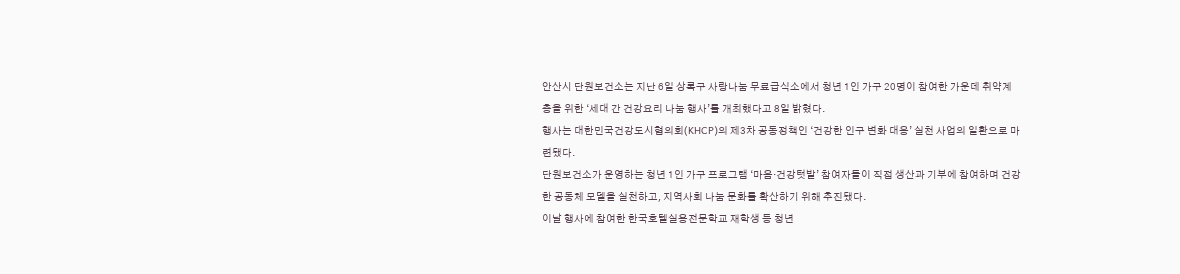안산시 단원보건소는 지난 6일 상록구 사랑나눔 무료급식소에서 청년 1인 가구 20명이 참여한 가운데 취약계층을 위한 ‘세대 간 건강요리 나눔 행사’를 개최했다고 8일 밝혔다.
행사는 대한민국건강도시협의회(KHCP)의 제3차 공동정책인 ‘건강한 인구 변화 대응’ 실천 사업의 일환으로 마련됐다.
단원보건소가 운영하는 청년 1인 가구 프로그램 ‘마음·건강텃밭’ 참여자들이 직접 생산과 기부에 참여하며 건강한 공동체 모델을 실천하고, 지역사회 나눔 문화를 확산하기 위해 추진됐다.
이날 행사에 참여한 한국호텔실용전문학교 재학생 등 청년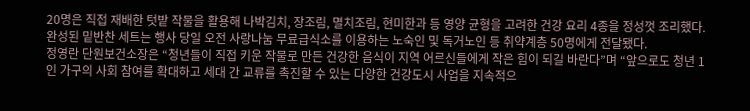20명은 직접 재배한 텃밭 작물을 활용해 나박김치, 장조림, 멸치조림, 현미한과 등 영양 균형을 고려한 건강 요리 4종을 정성껏 조리했다.
완성된 밑반찬 세트는 행사 당일 오전 사랑나눔 무료급식소를 이용하는 노숙인 및 독거노인 등 취약계층 50명에게 전달됐다.
정영란 단원보건소장은 “청년들이 직접 키운 작물로 만든 건강한 음식이 지역 어르신들에게 작은 힘이 되길 바란다”며 “앞으로도 청년 1인 가구의 사회 참여를 확대하고 세대 간 교류를 촉진할 수 있는 다양한 건강도시 사업을 지속적으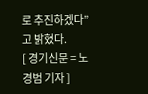로 추진하겠다”고 밝혔다.
[ 경기신문 = 노경범 기자 ]